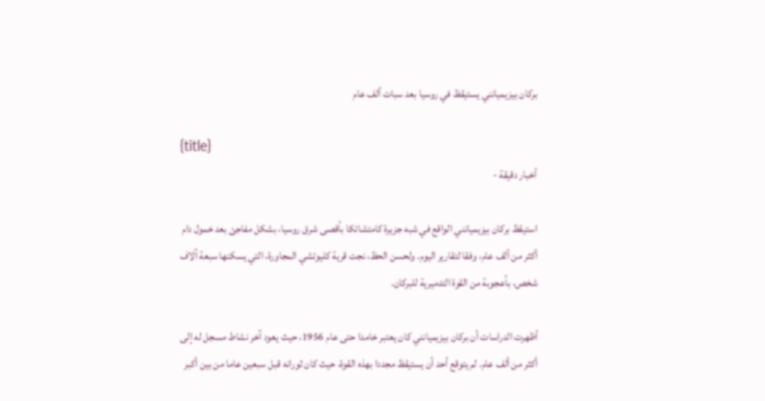بركان بيزيميانني يستيقظ في روسيا بعد سبات ألف عام

{title}
أخبار دقيقة -

استيقظ بركان بيزيميانني الواقع في شبه جزيرة كامتشاتكا بأقصى شرق روسيا، بشكل مفاجئ بعد خمول دام أكثر من ألف عام، وفقا لتقارير اليوم. ولحسن الحظ، نجت قرية كليوتشي المجاورة، التي يسكنها سبعة آلاف شخص، بأعجوبة من القوة التدميرية للبركان.

أظهرت الدراسات أن بركان بيزيميانني كان يعتبر خامدا حتى عام 1956، حيث يعود آخر نشاط مسجل له إلى أكثر من ألف عام. لم يتوقع أحد أن يستيقظ مجددا بهذه القوة، حيث كان ثورانه قبل سبعين عاما من بين أكبر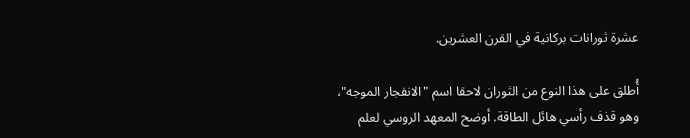عشرة ثورانات بركانية في القرن العشرين.

أُطلق على هذا النوع من الثوران لاحقا اسم "الانفجار الموجه"، وهو قذف رأسي هائل الطاقة. أوضح المعهد الروسي لعلم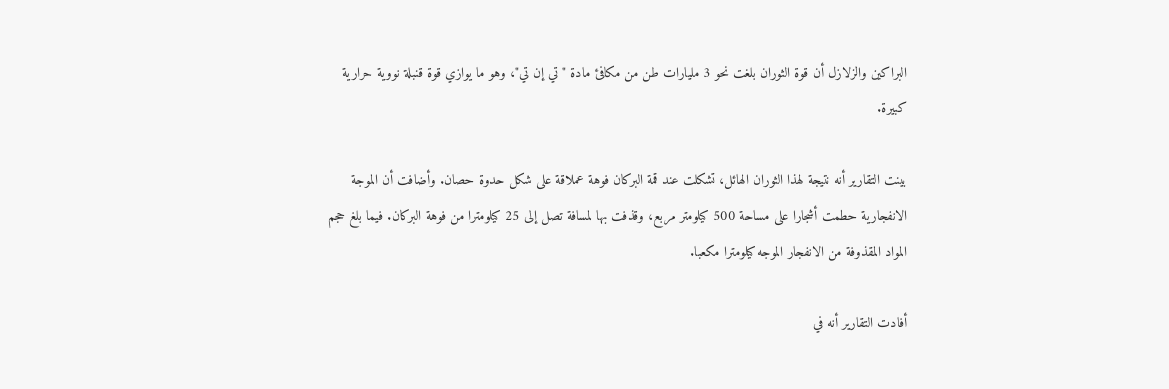البراكين والزلازل أن قوة الثوران بلغت نحو 3 مليارات طن من مكافئ مادة "تي إن تي"، وهو ما يوازي قوة قنبلة نووية حرارية كبيرة.

بينت التقارير أنه نتيجة لهذا الثوران الهائل، تشكلت عند قمة البركان فوهة عملاقة على شكل حدوة حصان. وأضافت أن الموجة الانفجارية حطمت أشجارا على مساحة 500 كيلومتر مربع، وقذفت بها لمسافة تصل إلى 25 كيلومترا من فوهة البركان. فيما بلغ حجم المواد المقذوفة من الانفجار الموجه كيلومترا مكعبا.

أفادت التقارير أنه في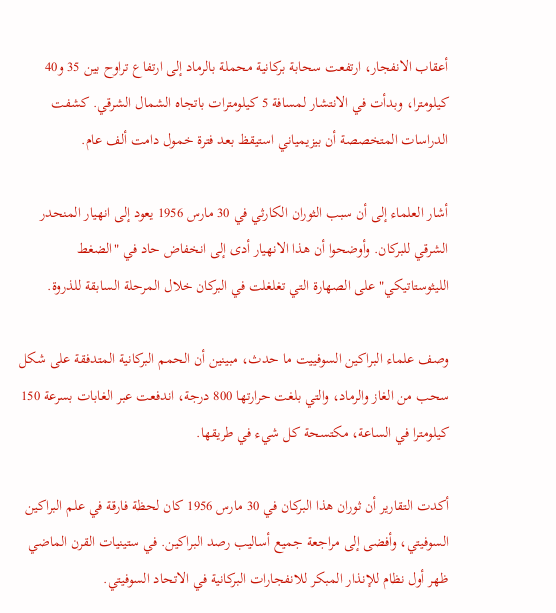أعقاب الانفجار، ارتفعت سحابة بركانية محملة بالرماد إلى ارتفاع تراوح بين 35 و40 كيلومترا، وبدأت في الانتشار لمسافة 5 كيلومترات باتجاه الشمال الشرقي. كشفت الدراسات المتخصصة أن بيزيمياني استيقظ بعد فترة خمول دامت ألف عام.

أشار العلماء إلى أن سبب الثوران الكارثي في 30 مارس 1956 يعود إلى انهيار المنحدر الشرقي للبركان. وأوضحوا أن هذا الانهيار أدى إلى انخفاض حاد في "الضغط الليثوستاتيكي" على الصهارة التي تغلغلت في البركان خلال المرحلة السابقة للذروة.

وصف علماء البراكين السوفييت ما حدث، مبينين أن الحمم البركانية المتدفقة على شكل سحب من الغاز والرماد، والتي بلغت حرارتها 800 درجة، اندفعت عبر الغابات بسرعة 150 كيلومترا في الساعة، مكتسحة كل شيء في طريقها.

أكدت التقارير أن ثوران هذا البركان في 30 مارس 1956 كان لحظة فارقة في علم البراكين السوفيتي، وأفضى إلى مراجعة جميع أساليب رصد البراكين. في ستينيات القرن الماضي ظهر أول نظام للإنذار المبكر للانفجارات البركانية في الاتحاد السوفيتي.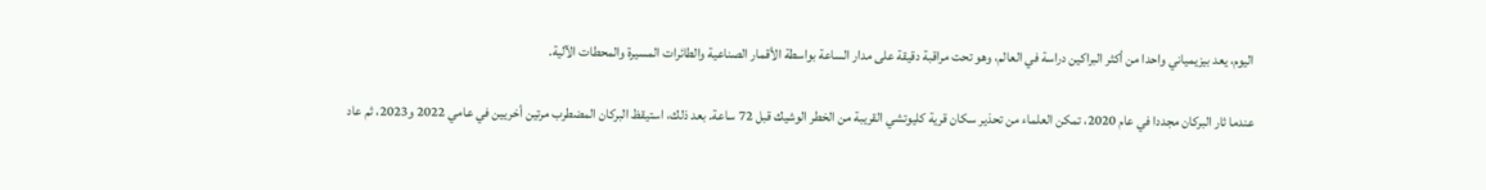اليوم، يعد بيزيمياني واحدا من أكثر البراكين دراسة في العالم، وهو تحت مراقبة دقيقة على مدار الساعة بواسطة الأقمار الصناعية والطائرات المسيرة والمحطات الآلية.

عندما ثار البركان مجددا في عام 2020، تمكن العلماء من تحذير سكان قرية كليوتشي القريبة من الخطر الوشيك قبل 72 ساعة. بعد ذلك، استيقظ البركان المضطرب مرتين أخريين في عامي 2022 و2023، ثم عاد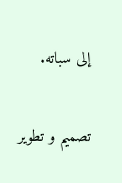إلى سباته.

تصميم و تطوير